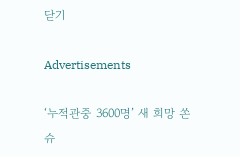닫기

Advertisements

‘누적관중 3600명’ 새 희망 쏜 슈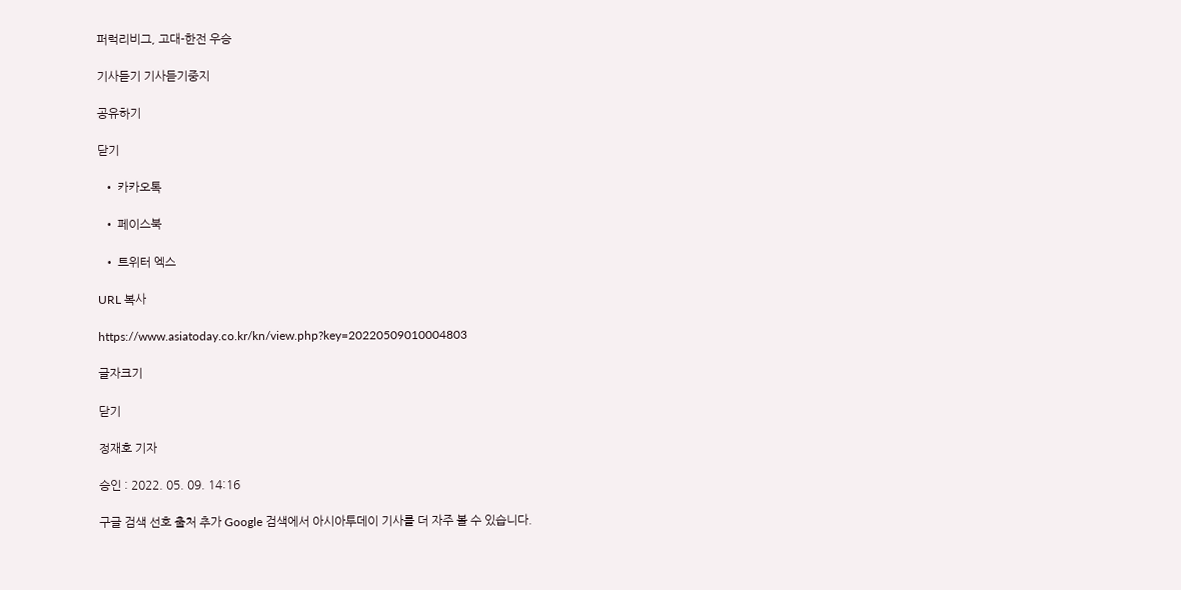퍼럭리비그, 고대-한전 우승

기사듣기 기사듣기중지

공유하기

닫기

  • 카카오톡

  • 페이스북

  • 트위터 엑스

URL 복사

https://www.asiatoday.co.kr/kn/view.php?key=20220509010004803

글자크기

닫기

정재호 기자

승인 : 2022. 05. 09. 14:16

구글 검색 선호 출처 추가 Google 검색에서 아시아투데이 기사를 더 자주 볼 수 있습니다.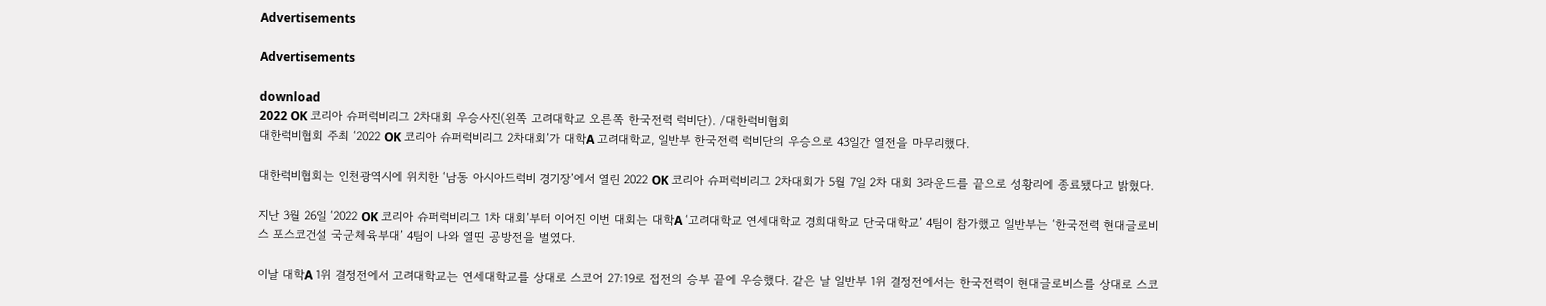Advertisements

Advertisements

download
2022 OK 코리아 슈퍼럭비리그 2차대회 우승사진(왼쪽 고려대학교 오른쪽 한국전력 럭비단). /대한럭비협회
대한럭비협회 주최 ‘2022 OK 코리아 슈퍼럭비리그 2차대회’가 대학A 고려대학교, 일반부 한국전력 럭비단의 우승으로 43일간 열전을 마무리했다.

대한럭비협회는 인천광역시에 위치한 ‘남동 아시아드럭비 경기장’에서 열린 2022 OK 코리아 슈퍼럭비리그 2차대회가 5월 7일 2차 대회 3라운드를 끝으로 성황리에 종료됐다고 밝혔다.

지난 3월 26일 ‘2022 OK 코리아 슈퍼럭비리그 1차 대회’부터 이어진 이번 대회는 대학A ‘고려대학교 연세대학교 경희대학교 단국대학교’ 4팀이 참가했고 일반부는 ‘한국전력 현대글로비스 포스코건설 국군체육부대’ 4팀이 나와 열띤 공방전을 벌였다.

이날 대학A 1위 결정전에서 고려대학교는 연세대학교를 상대로 스코어 27:19로 접전의 승부 끝에 우승했다. 같은 날 일반부 1위 결정전에서는 한국전력이 현대글로비스를 상대로 스코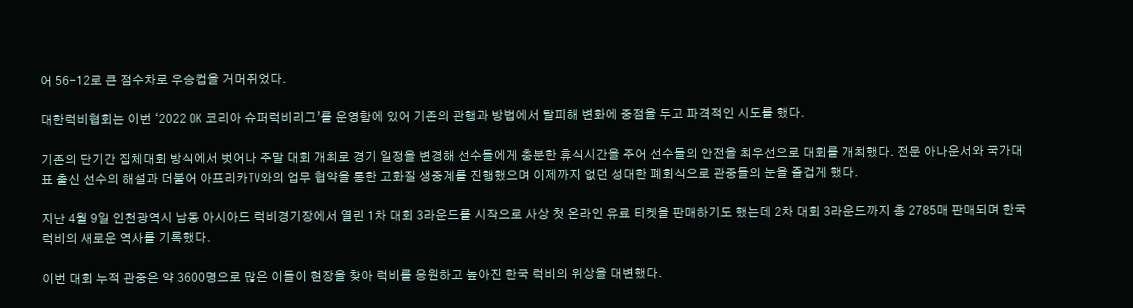어 56-12로 큰 점수차로 우승컵을 거머쥐었다.

대한럭비협회는 이번 ‘2022 OK 코리아 슈퍼럭비리그’를 운영함에 있어 기존의 관행과 방법에서 탈피해 변화에 중점을 두고 파격적인 시도를 했다.

기존의 단기간 집체대회 방식에서 벗어나 주말 대회 개최로 경기 일정을 변경해 선수들에게 충분한 휴식시간을 주어 선수들의 안전을 최우선으로 대회를 개최했다. 전문 아나운서와 국가대표 출신 선수의 해설과 더불어 아프리카TV와의 업무 협약을 통한 고화질 생중계를 진행했으며 이제까지 없던 성대한 폐회식으로 관중들의 눈을 즐겁게 했다.

지난 4월 9일 인천광역시 남동 아시아드 럭비경기장에서 열린 1차 대회 3라운드를 시작으로 사상 첫 온라인 유료 티켓을 판매하기도 했는데 2차 대회 3라운드까지 총 2785매 판매되며 한국 럭비의 새로운 역사를 기록했다.

이번 대회 누적 관중은 약 3600명으로 많은 이들이 현장을 찾아 럭비를 응원하고 높아진 한국 럭비의 위상을 대변했다.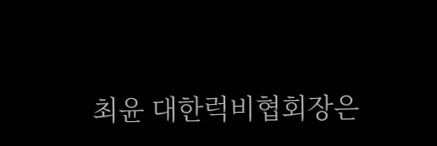최윤 대한럭비협회장은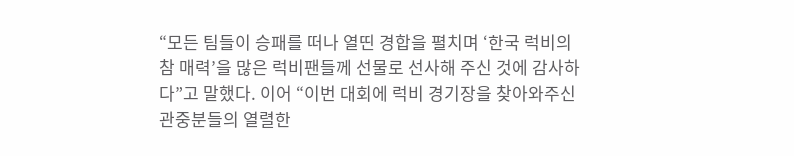“모든 팀들이 승패를 떠나 열띤 경합을 펼치며 ‘한국 럭비의 참 매력’을 많은 럭비팬들께 선물로 선사해 주신 것에 감사하다”고 말했다. 이어 “이번 대회에 럭비 경기장을 찾아와주신 관중분들의 열렬한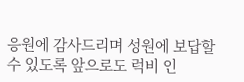응원에 감사드리며 성원에 보답할 수 있도록 앞으로도 럭비 인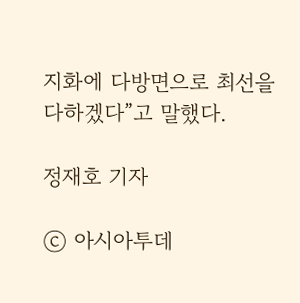지화에 다방면으로 최선을 다하겠다”고 말했다.

정재호 기자

ⓒ 아시아투데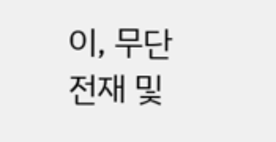이, 무단전재 및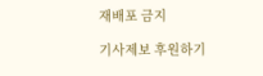재배포 금지

기사제보 후원하기